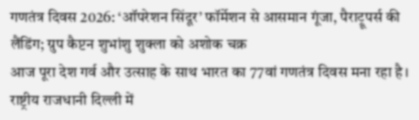गणतंत्र दिवस 2026: ‘ऑपरेशन सिंदूर’ फॉर्मेशन से आसमान गूंजा, पैराट्रूपर्स की लैंडिंग; ग्रुप कैप्टन शुभांशु शुक्ला को अशोक चक्र
आज पूरा देश गर्व और उत्साह के साथ भारत का 77वां गणतंत्र दिवस मना रहा है। राष्ट्रीय राजधानी दिल्ली में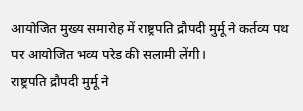आयोजित मुख्य समारोह में राष्ट्रपति द्रौपदी मुर्मू ने कर्तव्य पथ पर आयोजित भव्य परेड की सलामी लेंगी।
राष्ट्रपति द्रौपदी मुर्मू ने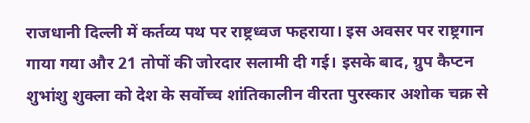राजधानी दिल्ली में कर्तव्य पथ पर राष्ट्रध्वज फहराया। इस अवसर पर राष्ट्रगान गाया गया और 21 तोपों की जोरदार सलामी दी गई। इसके बाद, ग्रुप कैप्टन शुभांशु शुक्ला को देश के सर्वोच्च शांतिकालीन वीरता पुरस्कार अशोक चक्र से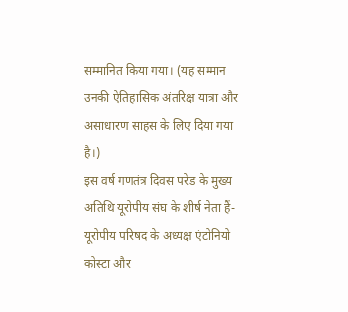सम्मानित किया गया। (यह सम्मान उनकी ऐतिहासिक अंतरिक्ष यात्रा और असाधारण साहस के लिए दिया गया है।)
इस वर्ष गणतंत्र दिवस परेड के मुख्य अतिथि यूरोपीय संघ के शीर्ष नेता हैं- यूरोपीय परिषद के अध्यक्ष एंटोनियो कोस्टा और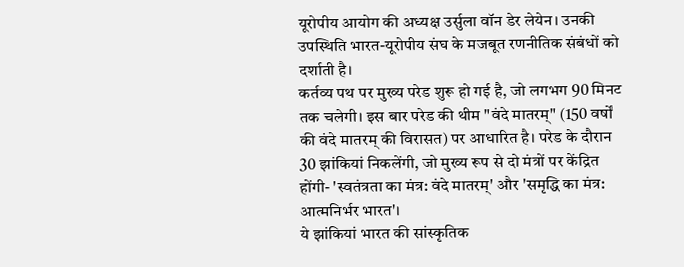यूरोपीय आयोग की अध्यक्ष उर्सुला वॉन डेर लेयेन। उनकी उपस्थिति भारत-यूरोपीय संघ के मजबूत रणनीतिक संबंधों को दर्शाती है।
कर्तव्य पथ पर मुख्य परेड शुरू हो गई है, जो लगभग 90 मिनट तक चलेगी। इस बार परेड की थीम "वंदे मातरम्" (150 वर्षों की वंदे मातरम् की विरासत) पर आधारित है। परेड के दौरान 30 झांकियां निकलेंगी, जो मुख्य रूप से दो मंत्रों पर केंद्रित होंगी- 'स्वतंत्रता का मंत्र: वंदे मातरम्' और 'समृद्धि का मंत्र: आत्मनिर्भर भारत'।
ये झांकियां भारत की सांस्कृतिक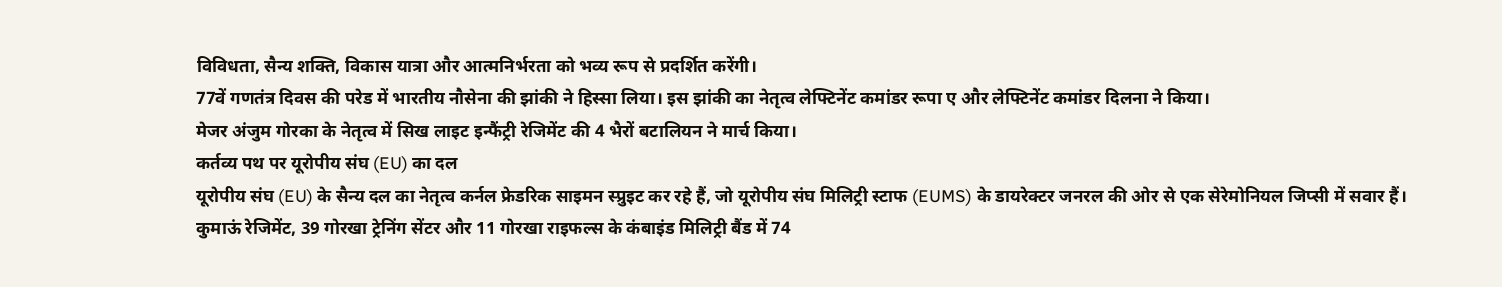विविधता, सैन्य शक्ति, विकास यात्रा और आत्मनिर्भरता को भव्य रूप से प्रदर्शित करेंगी।
77वें गणतंत्र दिवस की परेड में भारतीय नौसेना की झांकी ने हिस्सा लिया। इस झांकी का नेतृत्व लेफ्टिनेंट कमांडर रूपा ए और लेफ्टिनेंट कमांडर दिलना ने किया।
मेजर अंजुम गोरका के नेतृत्व में सिख लाइट इन्फैंट्री रेजिमेंट की 4 भैरों बटालियन ने मार्च किया।
कर्तव्य पथ पर यूरोपीय संघ (EU) का दल
यूरोपीय संघ (EU) के सैन्य दल का नेतृत्व कर्नल फ्रेडरिक साइमन स्प्रुइट कर रहे हैं, जो यूरोपीय संघ मिलिट्री स्टाफ (EUMS) के डायरेक्टर जनरल की ओर से एक सेरेमोनियल जिप्सी में सवार हैं।
कुमाऊं रेजिमेंट, 39 गोरखा ट्रेनिंग सेंटर और 11 गोरखा राइफल्स के कंबाइंड मिलिट्री बैंड में 74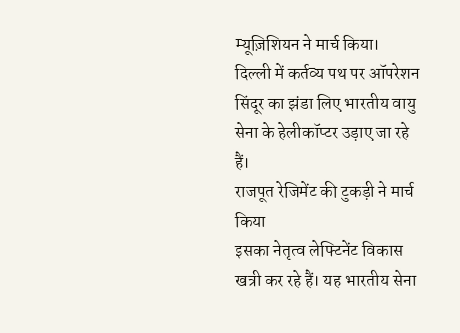म्यूज़िशियन ने मार्च किया।
दिल्ली में कर्तव्य पथ पर ऑपरेशन सिंदूर का झंडा लिए भारतीय वायु सेना के हेलीकॉप्टर उड़ाए जा रहे हैं।
राजपूत रेजिमेंट की टुकड़ी ने मार्च किया
इसका नेतृत्व लेफ्टिनेंट विकास खत्री कर रहे हैं। यह भारतीय सेना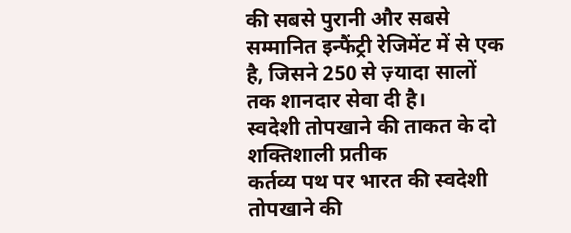की सबसे पुरानी और सबसे सम्मानित इन्फैंट्री रेजिमेंट में से एक है, जिसने 250 से ज़्यादा सालों तक शानदार सेवा दी है।
स्वदेशी तोपखाने की ताकत के दो शक्तिशाली प्रतीक
कर्तव्य पथ पर भारत की स्वदेशी तोपखाने की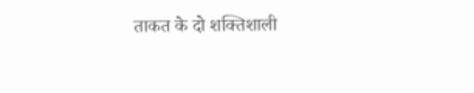ताकत के दो शक्तिशाली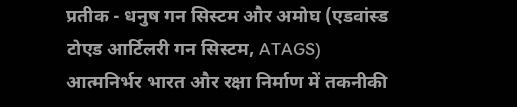प्रतीक - धनुष गन सिस्टम और अमोघ (एडवांस्ड टोएड आर्टिलरी गन सिस्टम, ATAGS) आत्मनिर्भर भारत और रक्षा निर्माण में तकनीकी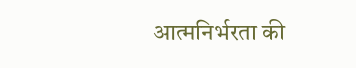आत्मनिर्भरता की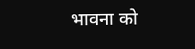भावना को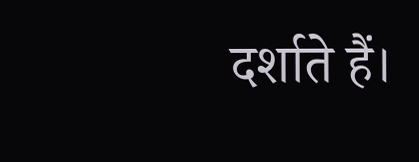दर्शाते हैं।